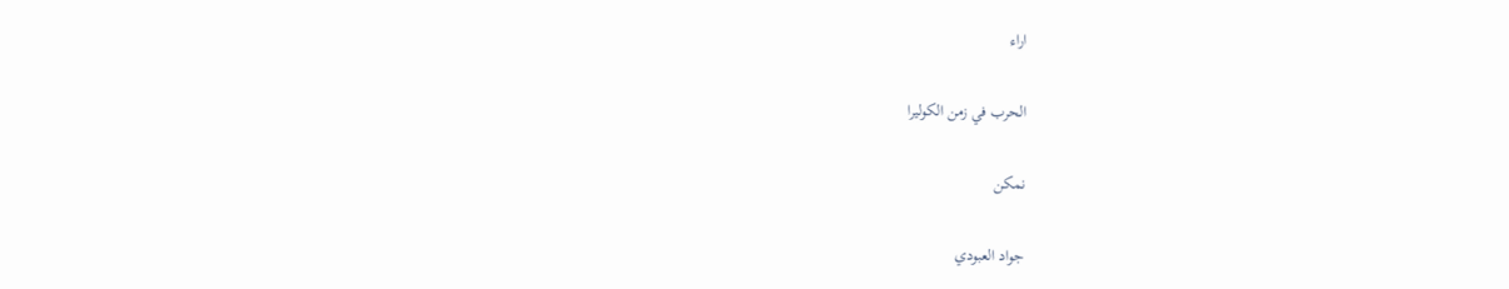اراء

الحرب في زمن الكوليرا

نمكن

جواد العبودي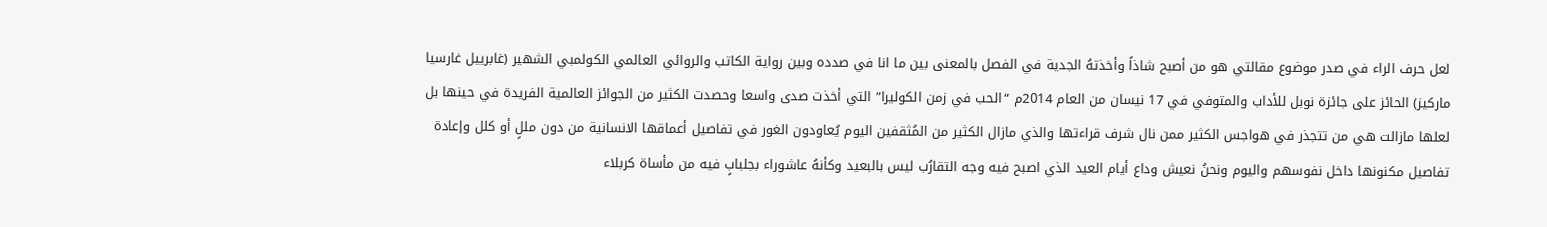لعل حرف الراء في صدر موضوع مقالتي هو من أصبح شاذاً وأخذتهُ الجدية في الفصل بالمعنى بين ما انا في صدده وبين رواية الكاتب والروائي العالمي الكولمبي الشهير (غابرييل غارسيا ماركيز) الحائز على جائزة نوبل للأداب والمتوفي في 17 نيسان من العام 2014م “الحب في زمن الكوليرا” التي أخذت صدى واسعا وحصدت الكثير من الجوائز العالمية الفريدة في حينها بل لعلها مازالت هي من تتجذر في هواجس الكثير ممن نال شرف قراءتها والذي مازال الكثير من المُثقفين اليوم يُعاودون الغور في تفاصيل أعماقها الانسانية من دون مللٍ أو كلل وإعادة تفاصيل مكنونها داخل نفوسهم واليوم ونحنُ نعيش وداع أيام العيد الذي اصبح فيه وجه التقارُب ليس بالبعيد وكأنهُ عاشوراء بجلبابٍ فيه من مأساة كربلاء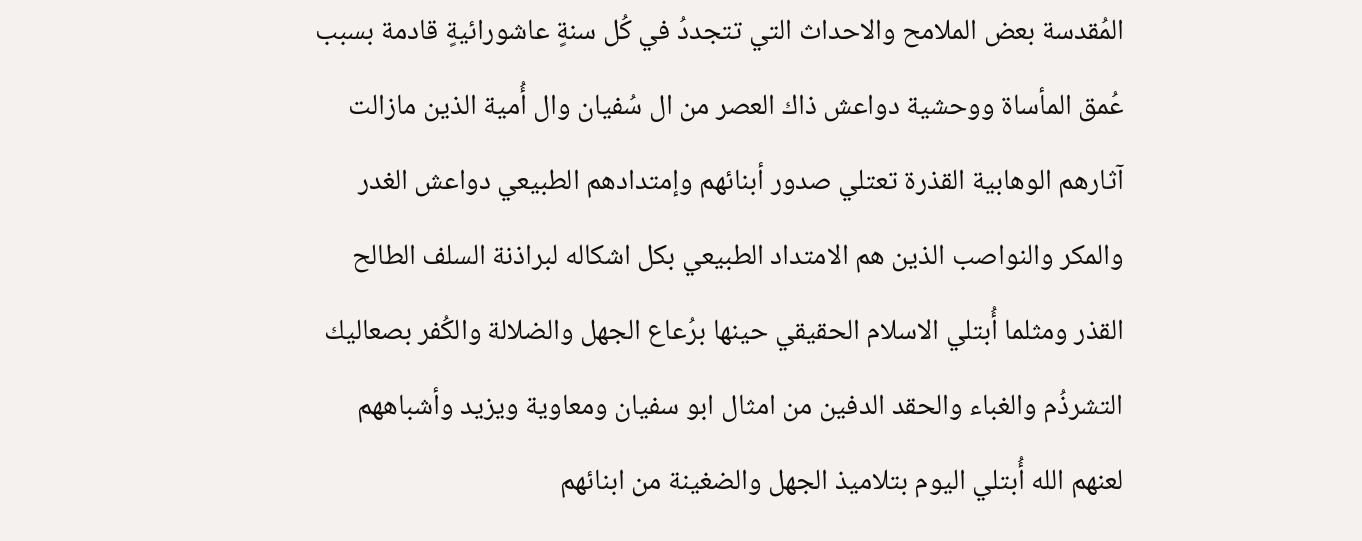المُقدسة بعض الملامح والاحداث التي تتجددُ في كُل سنةٍ عاشورائيةٍ قادمة بسبب عُمق المأساة ووحشية دواعش ذاك العصر من ال سُفيان وال أُمية الذين مازالت آثارهم الوهابية القذرة تعتلي صدور أبنائهم وإمتدادهم الطبيعي دواعش الغدر والمكر والنواصب الذين هم الامتداد الطبيعي بكل اشكاله لبراذنة السلف الطالح القذر ومثلما أُبتلي الاسلام الحقيقي حينها برُعاع الجهل والضلالة والكُفر بصعاليك التشرذُم والغباء والحقد الدفين من امثال ابو سفيان ومعاوية ويزيد وأشباههم لعنهم الله أُبتلي اليوم بتلاميذ الجهل والضغينة من ابنائهم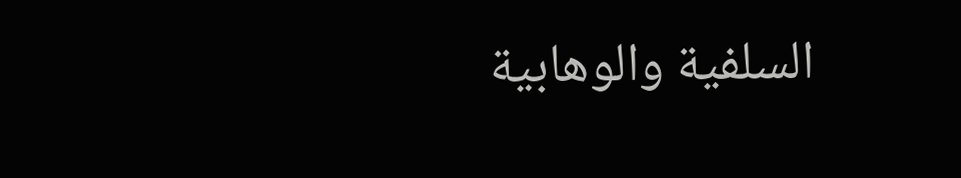السلفية والوهابية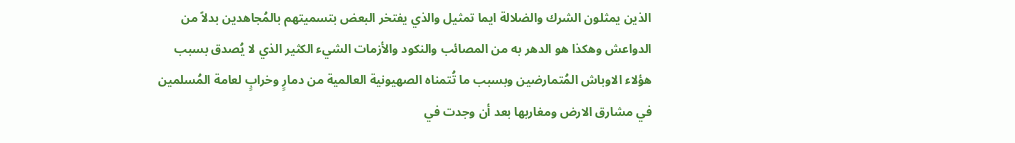الذين يمثلون الشرك والضلالة ايما تمثيل والذي يفتخر البعض بتسميتهم بالمُجاهدين بدلاً من الدواعش وهكذا هو الدهر به من المصائب والنكود والأزمات الشيء الكثير الذي لا يُصدق بسبب هؤلاء الاوباش المُتمارضين وبسبب ما تُتمناه الصهيونية العالمية من دمارٍ وخرابٍ لعامة المُسلمين في مشارق الارض ومغاربها بعد أن وجدت في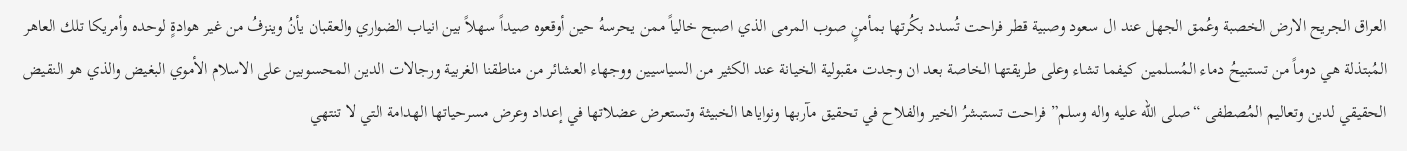العراق الجريح الارض الخصبة وعُمق الجهل عند ال سعود وصبية قطر فراحت تُسدد بكُرتها بمأمنٍ صوب المرمى الذي اصبح خالياً ممن يحرسهُ حين أوقعوه صيداً سهلاً بين انياب الضواري والعقبان يأنُ وينزفُ من غير هوادةٍ لوحده وأمريكا تلك العاهر المُبتذلة هي دوماً من تستبيحُ دماء المُسلمين كيفما تشاء وعلى طريقتها الخاصة بعد ان وجدت مقبولية الخيانة عند الكثير من السياسيين ووجهاء العشائر من مناطقنا الغربية ورجالات الدين المحسوبين على الاسلام الأموي البغيض والذي هو النقيض الحقيقي لدين وتعاليم المُصطفى “صلى الله عليه واله وسلم” فراحت تستبشرُ الخير والفلاح في تحقيق مآربها ونواياها الخبيثة وتستعرض عضلاتها في إعداد وعرض مسرحياتها الهدامة التي لا تنتهي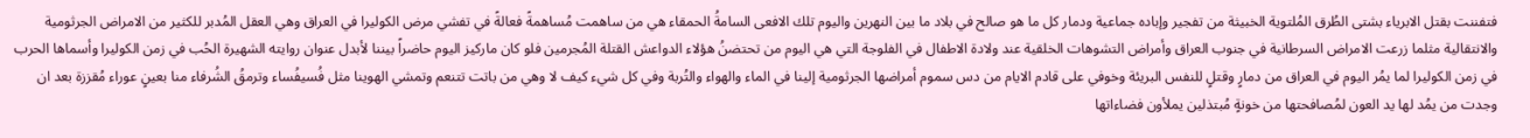فتفننت بقتل الابرياء بشتى الطُرق المُلتوية الخبيثة من تفجير وإباده جماعية ودمار كل ما هو صالح في بلاد ما بين النهرين واليوم تلك الافعى السامةُ الحمقاء هي من ساهمت مُساهمةً فعالةً في تفشي مرض الكوليرا في العراق وهي العقل المُدبر للكثير من الامراض الجرثومية والانتقالية مثلما زرعت الامراض السرطانية في جنوب العراق وأمراض التشوهات الخلقية عند ولادة الاطفال في الفلوجة التي هي اليوم من تحتضنُ هؤلاء الدواعش القتلة المُجرمين فلو كان ماركيز اليوم حاضراً بيننا لأبدل عنوان روايته الشهيرة الحُب في زمن الكوليرا وأسماها الحرب في زمن الكوليرا لما يمُر اليوم في العراق من دمارٍ وقتلٍ للنفس البريئة وخوفي على قادم الايام من دس سموم أمراضها الجرثومية إلينا في الماء والهواء والتُربة وفي كل شيء كيف لا وهي من باتت تتنعم وتمشي الهوينا مثل فُسيفُساء وترمقُ الشُرفاء منا بعينٍ عوراء مُقززة بعد ان وجدت من يمُد لها يد العون لمُصافحتها من خونةٍ مُبتذلين يملأون فضاءاتها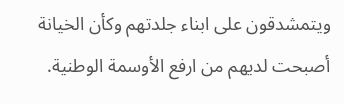ويتمشدقون على ابناء جلدتهم وكأن الخيانة أصبحت لديهم من ارفع الأوسمة الوطنية.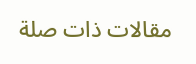مقالات ذات صلة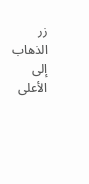زر الذهاب إلى الأعلى